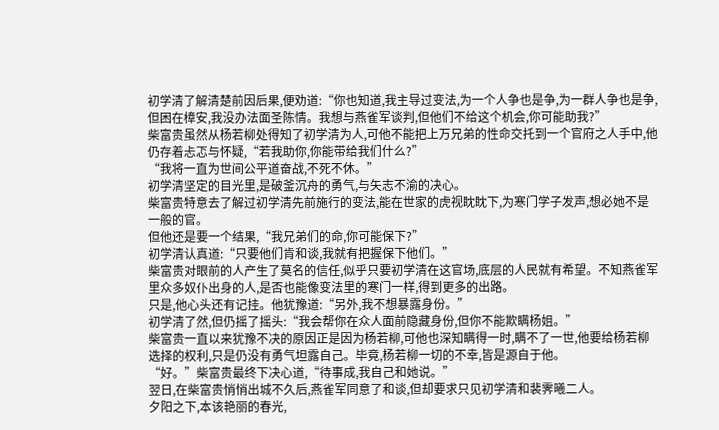初学清了解清楚前因后果,便劝道:“你也知道,我主导过变法,为一个人争也是争,为一群人争也是争,但困在樟安,我没办法面圣陈情。我想与燕雀军谈判,但他们不给这个机会,你可能助我?”
柴富贵虽然从杨若柳处得知了初学清为人,可他不能把上万兄弟的性命交托到一个官府之人手中,他仍存着忐忑与怀疑,“若我助你,你能带给我们什么?”
“我将一直为世间公平道奋战,不死不休。”
初学清坚定的目光里,是破釜沉舟的勇气,与矢志不渝的决心。
柴富贵特意去了解过初学清先前施行的变法,能在世家的虎视眈眈下,为寒门学子发声,想必她不是一般的官。
但他还是要一个结果,“我兄弟们的命,你可能保下?”
初学清认真道:“只要他们肯和谈,我就有把握保下他们。”
柴富贵对眼前的人产生了莫名的信任,似乎只要初学清在这官场,底层的人民就有希望。不知燕雀军里众多奴仆出身的人,是否也能像变法里的寒门一样,得到更多的出路。
只是,他心头还有记挂。他犹豫道:“另外,我不想暴露身份。”
初学清了然,但仍摇了摇头:“我会帮你在众人面前隐藏身份,但你不能欺瞒杨姐。”
柴富贵一直以来犹豫不决的原因正是因为杨若柳,可他也深知瞒得一时,瞒不了一世,他要给杨若柳选择的权利,只是仍没有勇气坦露自己。毕竟,杨若柳一切的不幸,皆是源自于他。
“好。”柴富贵最终下决心道,“待事成,我自己和她说。”
翌日,在柴富贵悄悄出城不久后,燕雀军同意了和谈,但却要求只见初学清和裴霁曦二人。
夕阳之下,本该艳丽的春光,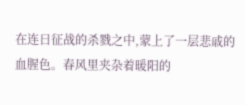在连日征战的杀戮之中,蒙上了一层悲戚的血腥色。春风里夹杂着暖阳的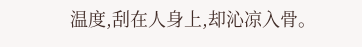温度,刮在人身上,却沁凉入骨。